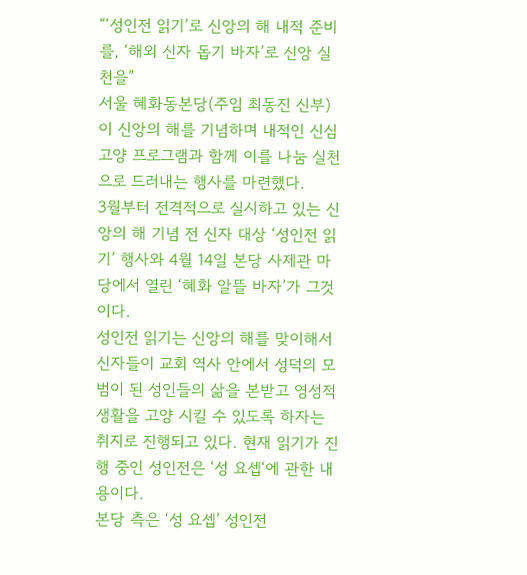“‘성인전 읽기’로 신앙의 해 내적 준비를, ‘해외 신자 돕기 바자’로 신앙 실천을”
서울 혜화동본당(주임 최동진 신부)이 신앙의 해를 기념하며 내적인 신심 고양 프로그램과 함께 이를 나눔 실천으로 드러내는 행사를 마련했다.
3월부터 전격적으로 실시하고 있는 신앙의 해 기념 전 신자 대상 ‘성인전 읽기’ 행사와 4월 14일 본당 사제관 마당에서 열린 ‘혜화 알뜰 바자’가 그것이다.
성인전 읽기는 신앙의 해를 맞이해서 신자들이 교회 역사 안에서 성덕의 모범이 된 성인들의 삶을 본받고 영성적 생활을 고양 시킬 수 있도록 하자는 취지로 진행되고 있다. 현재 읽기가 진행 중인 성인전은 ‘성 요셉‘에 관한 내용이다.
본당 측은 ‘성 요셉’ 성인전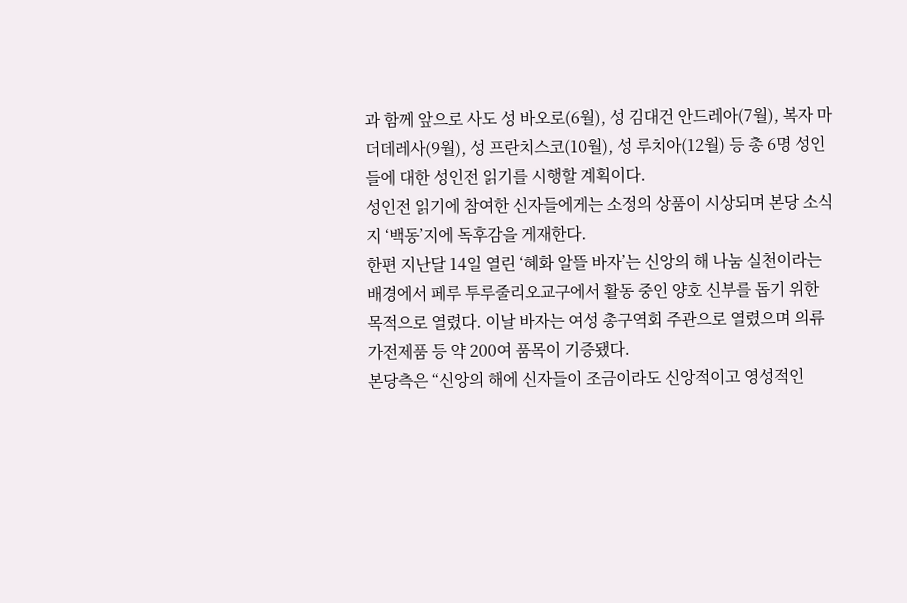과 함께 앞으로 사도 성 바오로(6월), 성 김대건 안드레아(7월), 복자 마더데레사(9월), 성 프란치스코(10월), 성 루치아(12월) 등 총 6명 성인들에 대한 성인전 읽기를 시행할 계획이다.
성인전 읽기에 참여한 신자들에게는 소정의 상품이 시상되며 본당 소식지 ‘백동’지에 독후감을 게재한다.
한편 지난달 14일 열린 ‘혜화 알뜰 바자’는 신앙의 해 나눔 실천이라는 배경에서 페루 투루줄리오교구에서 활동 중인 양호 신부를 돕기 위한 목적으로 열렸다. 이날 바자는 여성 총구역회 주관으로 열렸으며 의류 가전제품 등 약 200여 품목이 기증됐다.
본당측은 “신앙의 해에 신자들이 조금이라도 신앙적이고 영성적인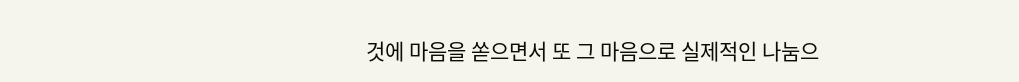것에 마음을 쏟으면서 또 그 마음으로 실제적인 나눔으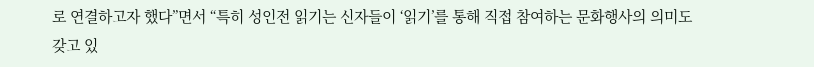로 연결하고자 했다”면서 “특히 성인전 읽기는 신자들이 ‘읽기’를 통해 직접 참여하는 문화행사의 의미도 갖고 있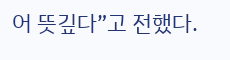어 뜻깊다”고 전했다.